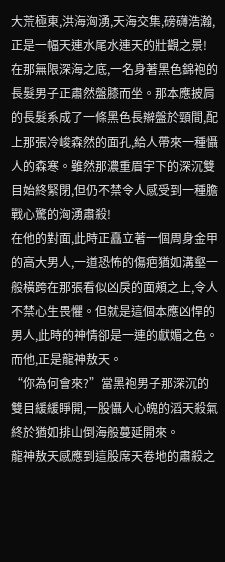大荒極東,洪海洶湧,天海交集,磅礴浩瀚,正是一幅天連水尾水連天的壯觀之景!
在那無限深海之底,一名身著黑色錦袍的長髮男子正肅然盤膝而坐。那本應披肩的長髮系成了一條黑色長辮盤於頸間,配上那張冷峻森然的面孔,給人帶來一種懾人的森寒。雖然那濃重眉宇下的深沉雙目始終緊閉,但仍不禁令人感受到一種膽戰心驚的洶湧肅殺!
在他的對面,此時正矗立著一個周身金甲的高大男人,一道恐怖的傷疤猶如溝壑一般橫跨在那張看似凶戾的面頰之上,令人不禁心生畏懼。但就是這個本應凶悍的男人,此時的神情卻是一連的獻媚之色。而他,正是龍神敖天。
“你為何會來?”當黑袍男子那深沉的雙目緩緩睜開,一股懾人心魄的滔天殺氣終於猶如排山倒海般蔓延開來。
龍神敖天感應到這股席天卷地的肅殺之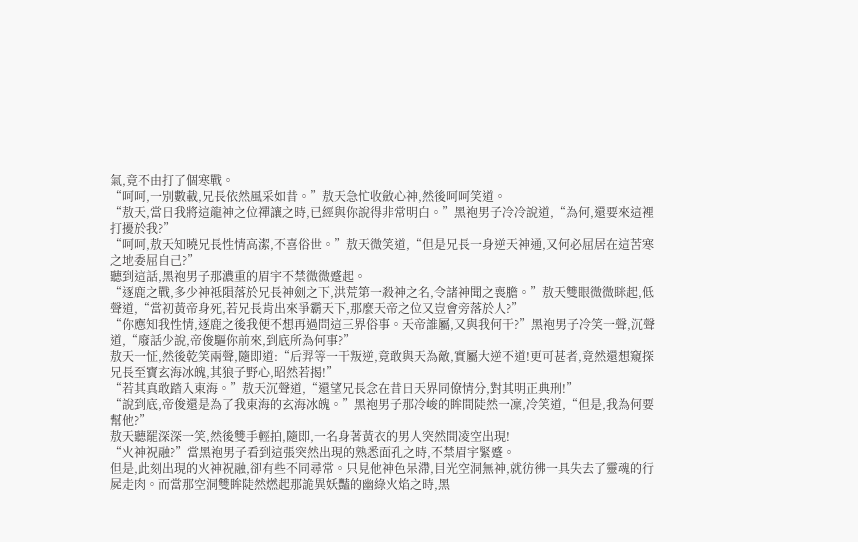氣,竟不由打了個寒戰。
“呵呵,一別數載,兄長依然風采如昔。”敖天急忙收斂心神,然後呵呵笑道。
“敖天,當日我將這龍神之位禪讓之時,已經與你說得非常明白。”黑袍男子冷冷說道,“為何,還要來這裡打擾於我?”
“呵呵,敖天知曉兄長性情高潔,不喜俗世。”敖天微笑道,“但是兄長一身逆天神通,又何必屈居在這苦寒之地委屈自己?”
聽到這話,黑袍男子那濃重的眉宇不禁微微蹙起。
“逐鹿之戰,多少神祗隕落於兄長神劍之下,洪荒第一殺神之名,令諸神聞之喪膽。”敖天雙眼微微眯起,低聲道,“當初黃帝身死,若兄長肯出來爭霸天下,那麼天帝之位又豈會旁落於人?”
“你應知我性情,逐鹿之後我便不想再過問這三界俗事。天帝誰屬,又與我何干?”黑袍男子冷笑一聲,沉聲道,“廢話少說,帝俊驅你前來,到底所為何事?”
敖天一怔,然後乾笑兩聲,隨即道:“后羿等一干叛逆,竟敢與天為敵,實屬大逆不道!更可甚者,竟然還想窺探兄長至寶玄海冰魄,其狼子野心,昭然若揭!”
“若其真敢踏入東海。”敖天沉聲道,“還望兄長念在昔日天界同僚情分,對其明正典刑!”
“說到底,帝俊還是為了我東海的玄海冰魄。”黑袍男子那冷峻的眸間陡然一凜,冷笑道,“但是,我為何要幫他?”
敖天聽罷深深一笑,然後雙手輕拍,隨即,一名身著黃衣的男人突然間凌空出現!
“火神祝融?”當黑袍男子看到這張突然出現的熟悉面孔之時,不禁眉宇緊蹙。
但是,此刻出現的火神祝融,卻有些不同尋常。只見他神色呆滯,目光空洞無神,就彷彿一具失去了靈魂的行屍走肉。而當那空洞雙眸陡然燃起那詭異妖豔的幽綠火焰之時,黑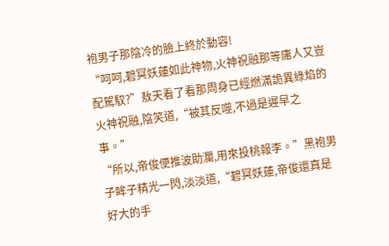袍男子那陰冷的臉上終於動容!
“呵呵,碧冥妖蓮如此神物,火神祝融那等庸人又豈配駕馭?”敖天看了看那周身已經燃滿詭異綠焰的火神祝融,陰笑道,“被其反噬,不過是遲早之事。”
“所以,帝俊便推波助瀾,用來投桃報李。”黑袍男子眸子精光一閃,淡淡道,“碧冥妖蓮,帝俊還真是好大的手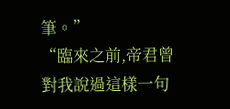筆。”
“臨來之前,帝君曾對我說過這樣一句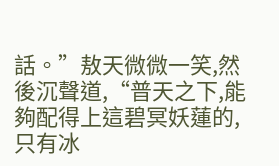話。”敖天微微一笑,然後沉聲道,“普天之下,能夠配得上這碧冥妖蓮的,只有冰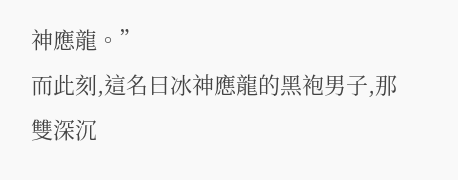神應龍。”
而此刻,這名曰冰神應龍的黑袍男子,那雙深沉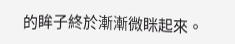的眸子終於漸漸微眯起來。